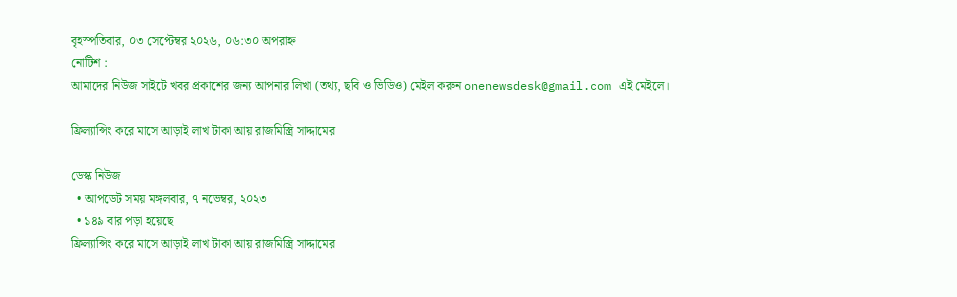বৃহস্পতিবার, ০৩ সেপ্টেম্বর ২০২৬, ০৬:৩০ অপরাহ্ন
নোটিশ :
আমাদের নিউজ সাইটে খবর প্রকাশের জন্য আপনার লিখা (তথ্য, ছবি ও ভিডিও) মেইল করুন onenewsdesk@gmail.com এই মেইলে।

ফ্রিল্যান্সিং করে মাসে আড়াই লাখ টাকা আয় রাজমিস্ত্রি সাদ্দামের

ডেস্ক নিউজ
  • আপডেট সময় মঙ্গলবার, ৭ নভেম্বর, ২০২৩
  • ১৪৯ বার পড়া হয়েছে
ফ্রিল্যান্সিং করে মাসে আড়াই লাখ টাকা আয় রাজমিস্ত্রি সাদ্দামের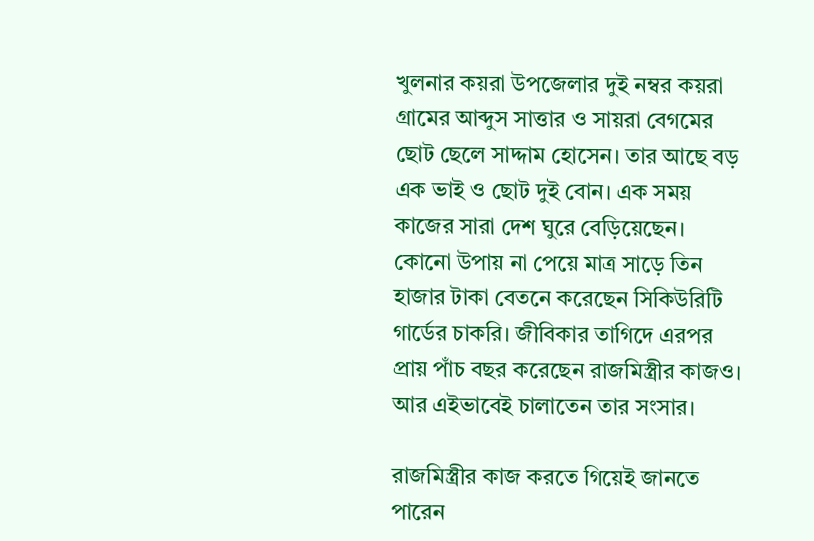খুলনার কয়রা উপজেলার দুই নম্বর কয়রা গ্রামের আব্দুস সাত্তার ও সায়রা বেগমের ছোট ছেলে সাদ্দাম হোসেন। তার আছে বড় এক ভাই ও ছোট দুই বোন। এক সময় কাজের সারা দেশ ঘুরে বেড়িয়েছেন। কোনো উপায় না পেয়ে মাত্র সাড়ে তিন হাজার টাকা বেতনে করেছেন সিকিউরিটি গার্ডের চাকরি। জীবিকার তাগিদে এরপর প্রায় পাঁচ বছর করেছেন রাজমিস্ত্রীর কাজও। আর এইভাবেই চালাতেন তার সংসার।

রাজমিস্ত্রীর কাজ করতে গিয়েই জানতে পারেন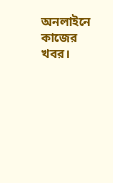অনলাইনে কাজের খবর।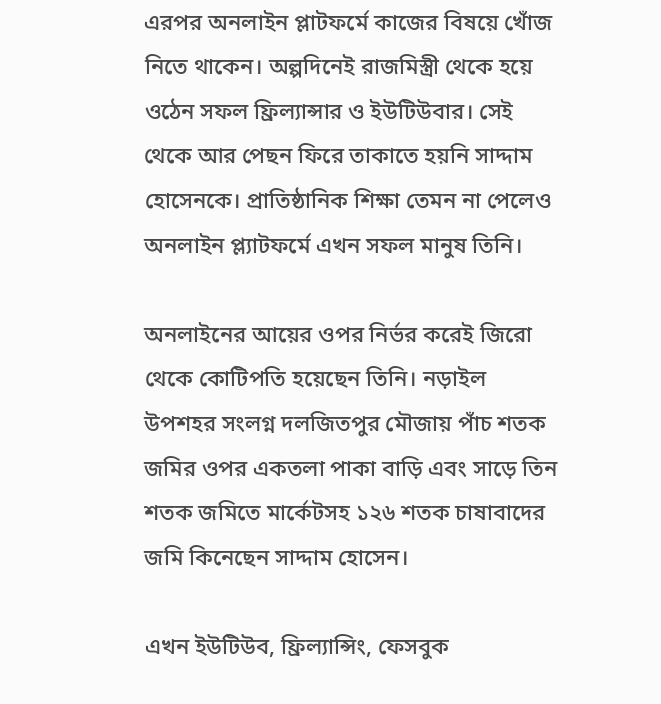এরপর অনলাইন প্লাটফর্মে কাজের বিষয়ে খোঁজ নিতে থাকেন। অল্পদিনেই রাজমিস্ত্রী থেকে হয়ে ওঠেন সফল ফ্রিল্যান্সার ও ইউটিউবার। সেই থেকে আর পেছন ফিরে তাকাতে হয়নি সাদ্দাম হোসেনকে। প্রাতিষ্ঠানিক শিক্ষা তেমন না পেলেও অনলাইন প্ল্যাটফর্মে এখন সফল মানুষ তিনি।

অনলাইনের আয়ের ওপর নির্ভর করেই জিরো থেকে কোটিপতি হয়েছেন তিনি। নড়াইল উপশহর সংলগ্ন দলজিতপুর মৌজায় পাঁচ শতক জমির ওপর একতলা পাকা বাড়ি এবং সাড়ে তিন শতক জমিতে মার্কেটসহ ১২৬ শতক চাষাবাদের জমি কিনেছেন সাদ্দাম হোসেন।

এখন ইউটিউব, ফ্রিল্যান্সিং, ফেসবুক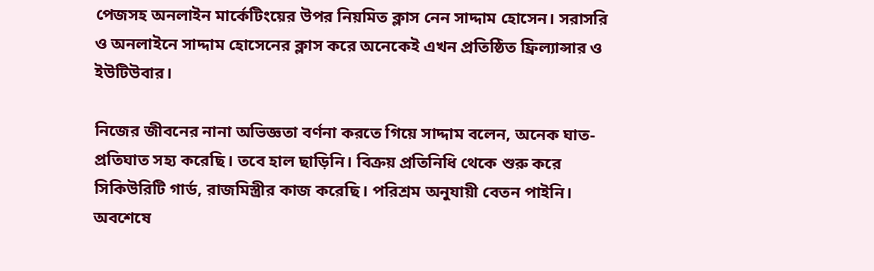পেজসহ অনলাইন মার্কেটিংয়ের উপর নিয়মিত ক্লাস নেন সাদ্দাম হোসেন। সরাসরি ও অনলাইনে সাদ্দাম হোসেনের ক্লাস করে অনেকেই এখন প্রতিষ্ঠিত ফ্রিল্যান্সার ও ইউটিউবার।

নিজের জীবনের নানা অভিজ্ঞতা বর্ণনা করতে গিয়ে সাদ্দাম বলেন, অনেক ঘাত-প্রতিঘাত সহ্য করেছি। তবে হাল ছাড়িনি। বিক্রয় প্রতিনিধি থেকে শুরু করে সিকিউরিটি গার্ড, রাজমিস্ত্রীর কাজ করেছি। পরিশ্রম অনুযায়ী বেতন পাইনি। অবশেষে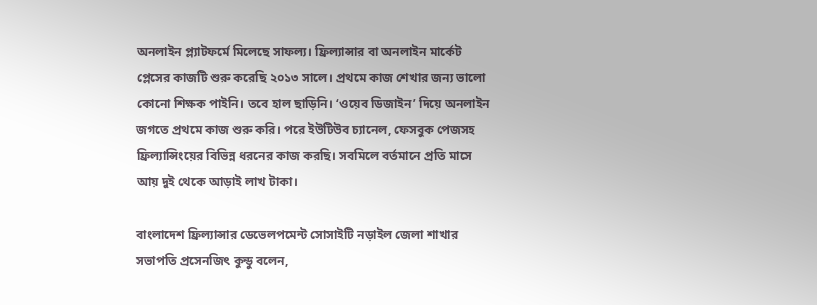অনলাইন প্ল্যাটফর্মে মিলেছে সাফল্য। ফ্রিল্যান্সার বা অনলাইন মার্কেট প্লেসের কাজটি শুরু করেছি ২০১৩ সালে। প্রথমে কাজ শেখার জন্য ভালো কোনো শিক্ষক পাইনি। তবে হাল ছাড়িনি। ‘ওয়েব ডিজাইন’ দিয়ে অনলাইন জগতে প্রথমে কাজ শুরু করি। পরে ইউটিউব চ্যানেল, ফেসবুক পেজসহ ফ্রিল্যান্সিংয়ের বিভিন্ন ধরনের কাজ করছি। সবমিলে বর্তমানে প্রতি মাসে আয় দুই থেকে আড়াই লাখ টাকা।

বাংলাদেশ ফ্রিল্যান্সার ডেভেলপমেন্ট সোসাইটি নড়াইল জেলা শাখার সভাপতি প্রসেনজিৎ কুন্ডু বলেন,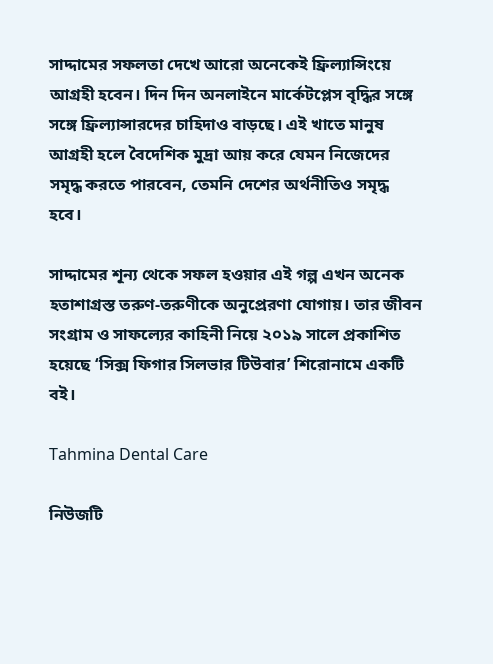সাদ্দামের সফলতা দেখে আরো অনেকেই ফ্রিল্যান্সিংয়ে আগ্রহী হবেন। দিন দিন অনলাইনে মার্কেটপ্লেস বৃদ্ধির সঙ্গে সঙ্গে ফ্রিল্যান্সারদের চাহিদাও বাড়ছে। এই খাতে মানুষ আগ্রহী হলে বৈদেশিক মুদ্রা আয় করে যেমন নিজেদের সমৃদ্ধ করতে পারবেন, তেমনি দেশের অর্থনীতিও সমৃদ্ধ হবে।

সাদ্দামের শূন্য থেকে সফল হওয়ার এই গল্প এখন অনেক হতাশাগ্রস্ত তরুণ-তরুণীকে অনুপ্রেরণা যোগায়। তার জীবন সংগ্রাম ও সাফল্যের কাহিনী নিয়ে ২০১৯ সালে প্রকাশিত হয়েছে ‘সিক্স ফিগার সিলভার টিউবার’ শিরোনামে একটি বই।

Tahmina Dental Care

নিউজটি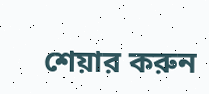শেয়ার করুন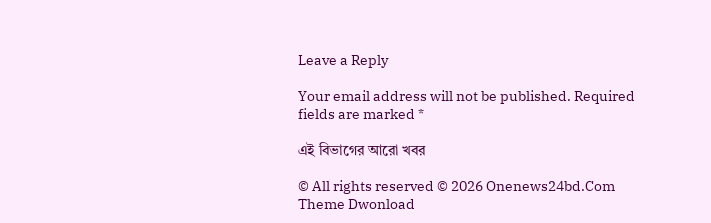Leave a Reply

Your email address will not be published. Required fields are marked *

এই বিভাগের আরো খবর

© All rights reserved © 2026 Onenews24bd.Com
Theme Dwonload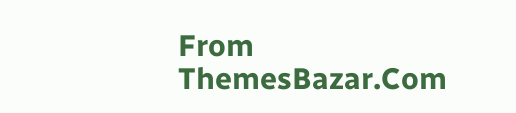From ThemesBazar.Com